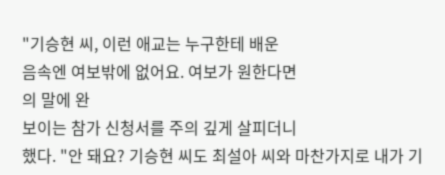"기승현 씨, 이런 애교는 누구한테 배운
음속엔 여보밖에 없어요. 여보가 원한다면
의 말에 완
보이는 참가 신청서를 주의 깊게 살피더니
했다. "안 돼요? 기승현 씨도 최설아 씨와 마찬가지로 내가 기